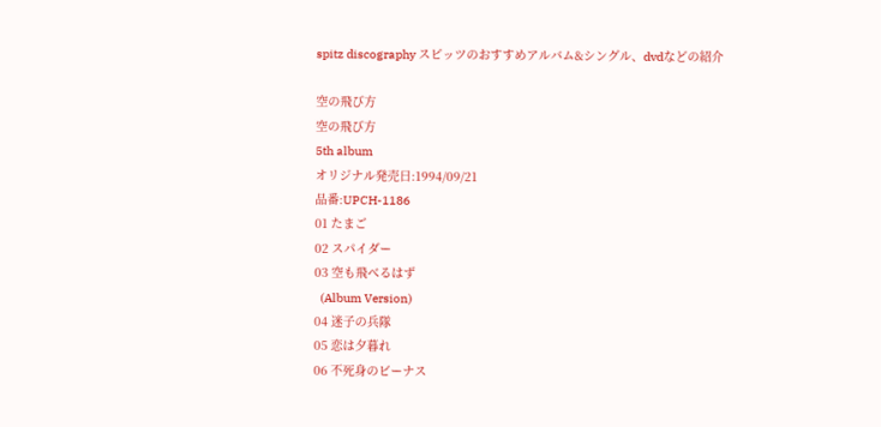spitz discography スピッツのおすすめアルバム&シングル、dvdなどの紹介

空の飛び方
空の飛び方
5th album
オリジナル発売日:1994/09/21
品番:UPCH-1186
01 たまご
02 スパイダー
03 空も飛べるはず
  (Album Version)
04 迷子の兵隊
05 恋は夕暮れ
06 不死身のビーナス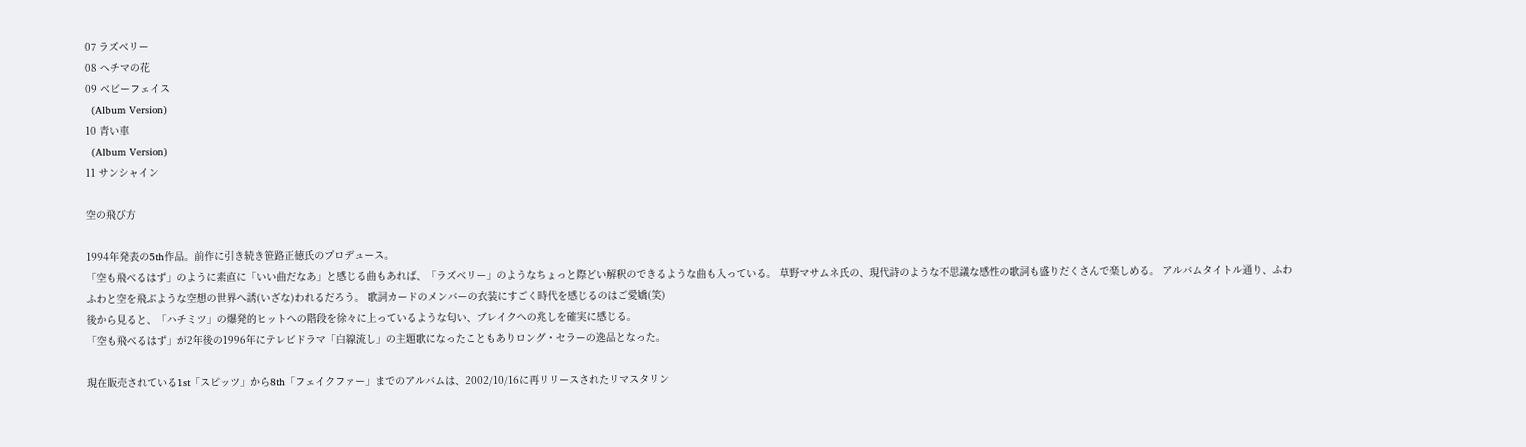07 ラズベリー
08 ヘチマの花
09 ベビーフェイス
  (Album Version)
10 青い車
  (Album Version)
11 サンシャイン

空の飛び方

1994年発表の5th作品。前作に引き続き笹路正徳氏のプロデュース。
「空も飛べるはず」のように素直に「いい曲だなあ」と感じる曲もあれば、「ラズベリー」のようなちょっと際どい解釈のできるような曲も入っている。 草野マサムネ氏の、現代詩のような不思議な感性の歌詞も盛りだくさんで楽しめる。 アルバムタイトル通り、ふわふわと空を飛ぶような空想の世界へ誘(いざな)われるだろう。 歌詞カードのメンバーの衣装にすごく時代を感じるのはご愛嬌(笑)
後から見ると、「ハチミツ」の爆発的ヒットへの階段を徐々に上っているような匂い、ブレイクへの兆しを確実に感じる。
「空も飛べるはず」が2年後の1996年にテレビドラマ「白線流し」の主題歌になったこともありロング・セラーの逸品となった。

現在販売されている1st「スピッツ」から8th「フェイクファー」までのアルバムは、2002/10/16に再リリースされたリマスタリン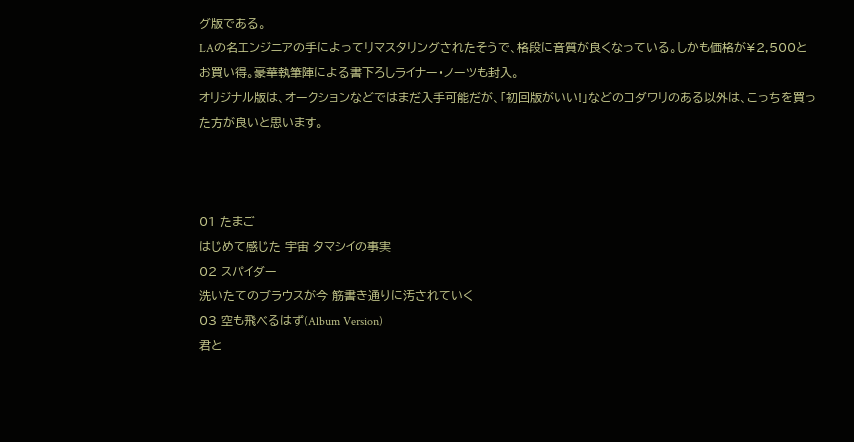グ版である。
LAの名エンジニアの手によってリマスタリングされたそうで、格段に音質が良くなっている。しかも価格が¥2,500とお買い得。豪華執筆陣による書下ろしライナー・ノーツも封入。
オリジナル版は、オークションなどではまだ入手可能だが、「初回版がいい!」などのコダワリのある以外は、こっちを買った方が良いと思います。



01 たまご
はじめて感じた 宇宙 タマシイの事実
02 スパイダー
洗いたてのブラウスが今 筋書き通りに汚されていく
03 空も飛べるはず(Album Version)
君と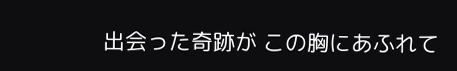出会った奇跡が この胸にあふれて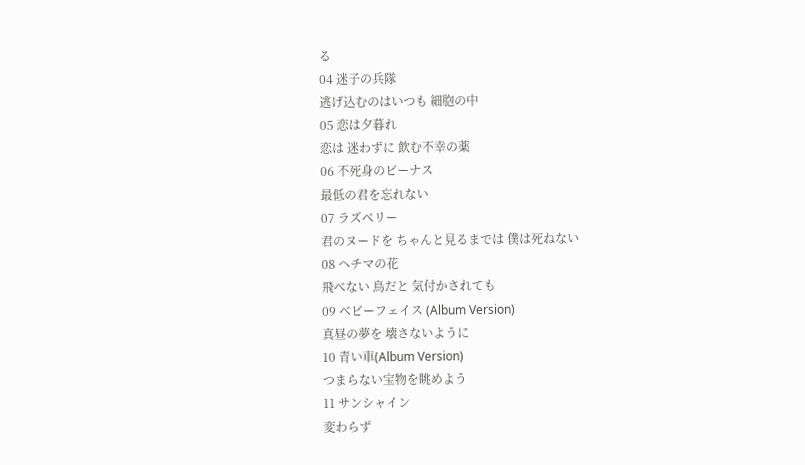る
04 迷子の兵隊
逃げ込むのはいつも 細胞の中
05 恋は夕暮れ
恋は 迷わずに 飲む不幸の薬
06 不死身のビーナス
最低の君を忘れない
07 ラズベリー
君のヌードを ちゃんと見るまでは 僕は死ねない
08 ヘチマの花
飛べない 鳥だと 気付かされても
09 ベビーフェイス (Album Version)
真昼の夢を 壊さないように
10 青い車(Album Version)
つまらない宝物を眺めよう
11 サンシャイン
変わらず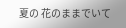夏の 花のままでいて